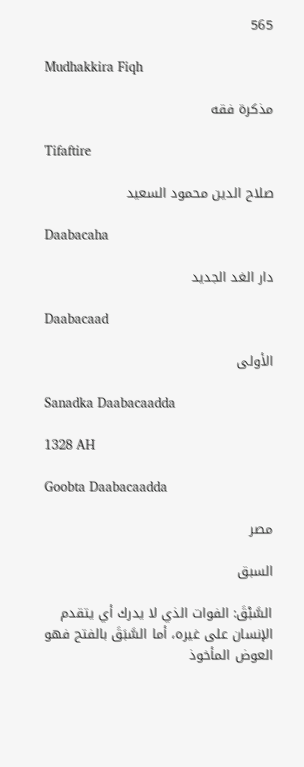565

Mudhakkira Fiqh

مذكرة فقه

Tifaftire

صلاح الدين محمود السعيد

Daabacaha

دار الغد الجديد

Daabacaad

الأولى

Sanadka Daabacaadda

1328 AH

Goobta Daabacaadda

مصر

السبق

السَّبْقَ: الفوات الذي لا يدرك أي يتقدم الإنسان على غيره، أما السَّبَقَ بالفتح فهو العوض المأخوذ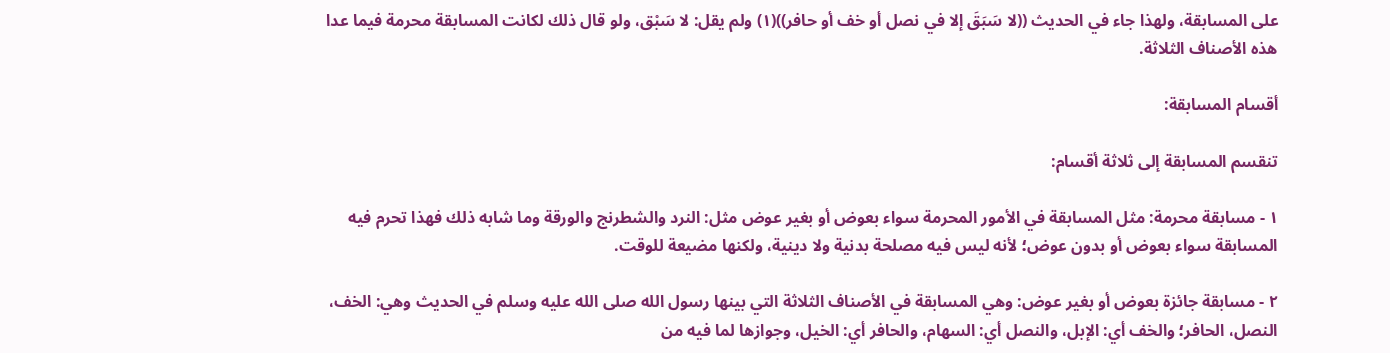على المسابقة، ولهذا جاء في الحديث ((لا سَبَقَ إلا في نصل أو خف أو حافر))(١) ولم يقل: لا سَبْق، ولو قال ذلك لكانت المسابقة محرمة فيما عدا هذه الأصناف الثلاثة.

أقسام المسابقة:

تنقسم المسابقة إلى ثلاثة أقسام:

١ - مسابقة محرمة: مثل المسابقة في الأمور المحرمة سواء بعوض أو بغير عوض مثل: النرد والشطرنج والورقة وما شابه ذلك فهذا تحرم فيه المسابقة سواء بعوض أو بدون عوض؛ لأنه ليس فيه مصلحة بدنية ولا دينية، ولكنها مضيعة للوقت.

٢ - مسابقة جائزة بعوض أو بغير عوض: وهي المسابقة في الأصناف الثلاثة التي بينها رسول الله صلى الله عليه وسلم في الحديث وهي: الخف، النصل، الحافر؛ والخف أي: الإبل، والنصل أي: السهام، والحافر أي: الخيل، وجوازها لما فيه من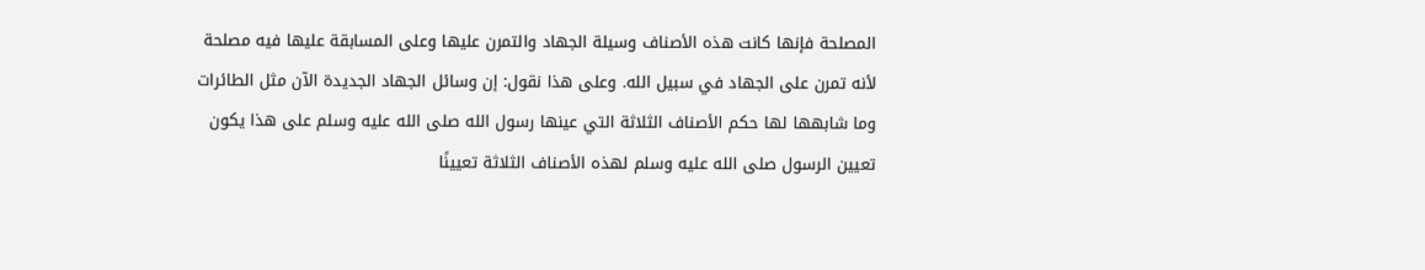المصلحة فإنها كانت هذه الأصناف وسيلة الجهاد والتمرن عليها وعلى المسابقة عليها فيه مصلحة لأنه تمرن على الجهاد في سبيل الله. وعلى هذا نقول: إن وسائل الجهاد الجديدة الآن مثل الطائرات وما شابهها لها حكم الأصناف الثلاثة التي عينها رسول الله صلى الله عليه وسلم على هذا يكون تعيين الرسول صلى الله عليه وسلم لهذه الأصناف الثلاثة تعيينًا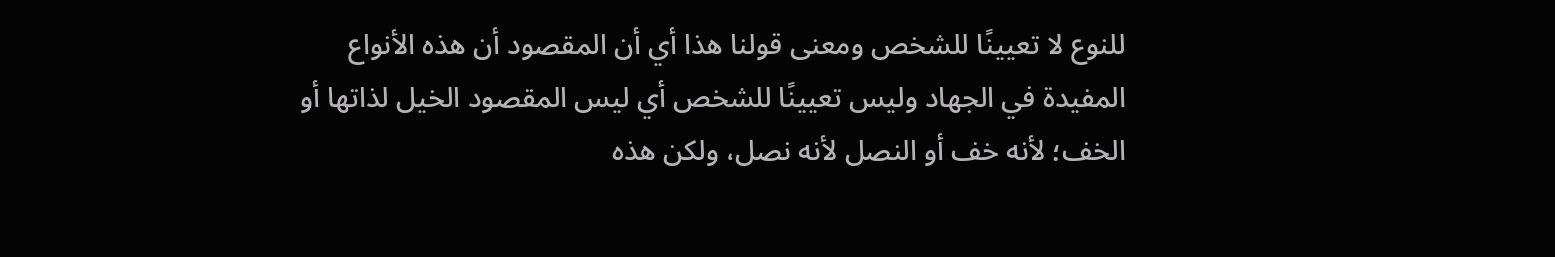للنوع لا تعيينًا للشخص ومعنى قولنا هذا أي أن المقصود أن هذه الأنواع المفيدة في الجهاد وليس تعيينًا للشخص أي ليس المقصود الخيل لذاتها أو الخف؛ لأنه خف أو النصل لأنه نصل، ولكن هذه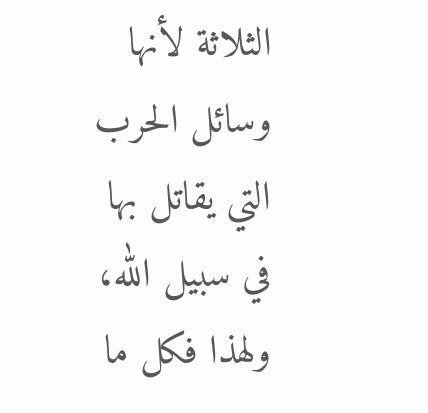الثلاثة لأنها وسائل الحرب التي يقاتل بها في سبيل الله، ولهذا فكل ما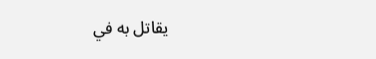يقاتل به في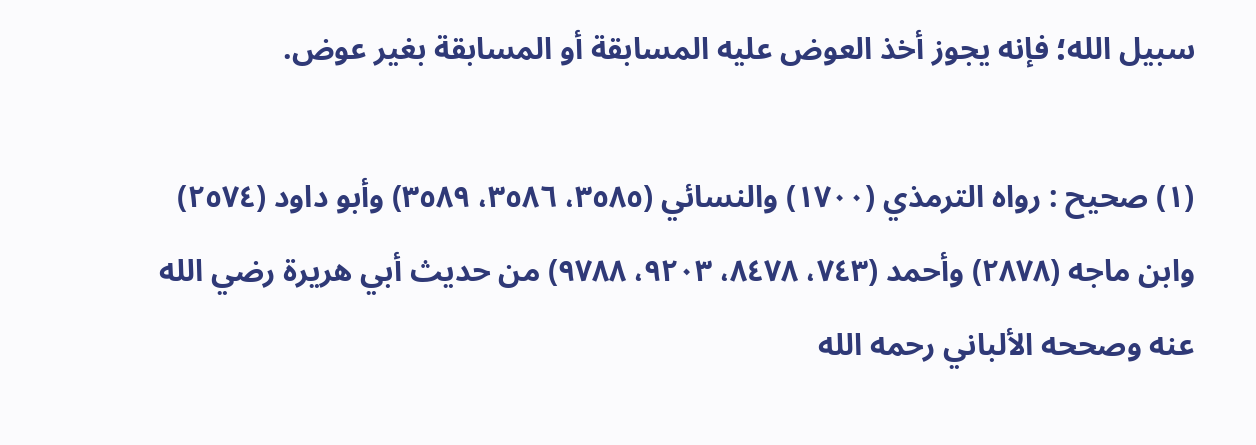سبيل الله؛ فإنه يجوز أخذ العوض عليه المسابقة أو المسابقة بغير عوض.

(١) صحيح : رواه الترمذي (١٧٠٠) والنسائي (٣٥٨٥، ٣٥٨٦، ٣٥٨٩) وأبو داود (٢٥٧٤) وابن ماجه (٢٨٧٨) وأحمد (٧٤٣، ٨٤٧٨، ٩٢٠٣، ٩٧٨٨) من حديث أبي هريرة رضي الله عنه وصححه الألباني رحمه الله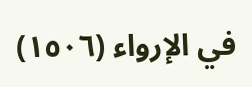في الإرواء (١٥٠٦)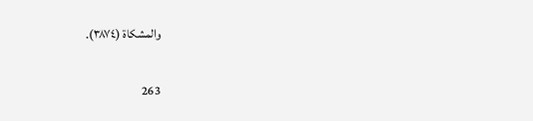والمشكاة (٣٨٧٤).

263